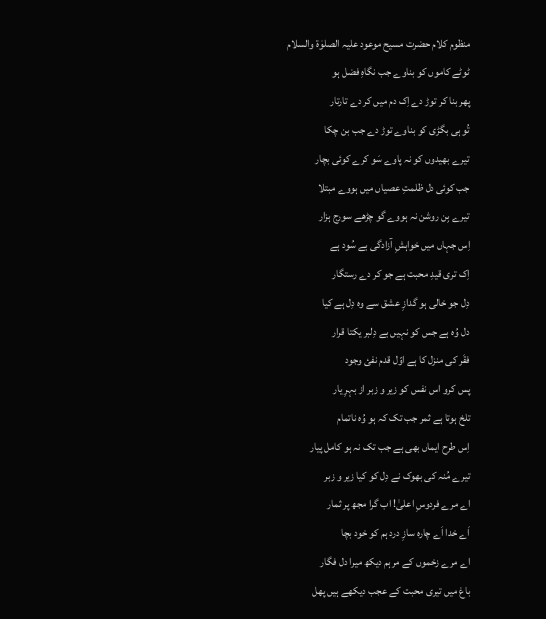منظوم کلام حضرت مسیح موعود علیہ الصلوٰة والسلام
ٹوٹے کاموں کو بناوے جب نگاہِ فضل ہو
پھر بنا کر توڑ دے اِک دم میں کر دے تارتار
تُو ہی بگڑی کو بناوے توڑ دے جب بن چکا
تیرے بھیدوں کو نہ پاوے سَو کرے کوئی بچار
جب کوئی دل ظلمتِ عصیاں میں ہووے مبتلا
تیرے بِن روشن نہ ہووے گو چڑھے سورج ہزار
اِس جہاں میں خواہشِ آزادگی بے سُود ہے
اِک تری قیدِ محبت ہے جو کر دے رستگار
دِل جو خالی ہو گدازِ عشق سے وہ دِل ہے کیا
دل وُہ ہے جس کو نہیں بے دِلبر یکتا قرار
فقَر کی منزل کا ہے اوّل قدم نفئ وجود
پس کرو اس نفس کو زیر و زبر از بہرِ یار
تلخ ہوتا ہے ثمر جب تک کہ ہو وُہ ناتمام
اِس طرح ایماں بھی ہے جب تک نہ ہو کامل پیار
تیرے مُنہ کی بھوک نے دِل کو کیا زیر و زبر
اے مرے فردوسِ اعلیٰ! اب گرا مجھ پر ثمار
اَے خدا اَے چارہ سازِ درد ہم کو خود بچا
اے مرے زخموں کے مرہم دیکھ میرا دل فگار
باغ میں تیری محبت کے عجب دیکھے ہیں پھل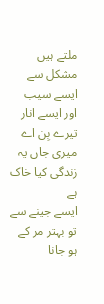ملتے ہیں مشکل سے ایسے سیب اور ایسے انار
تیرے بِن اے میری جاں یہ زندگی کیا خاک ہے
ایسے جینے سے تو بہتر مر کے ہو جانا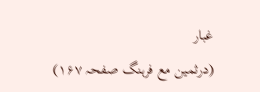غبار
(درثمین مع فرہنگ صفحہ ۱۶۷)